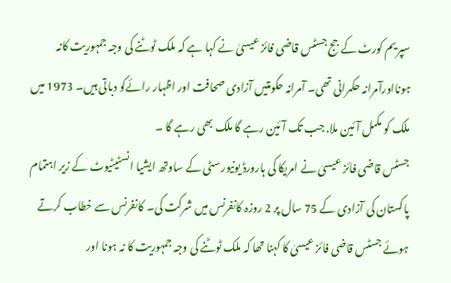سپریم کورٹ کے جج جسٹس قاضی فائز عیسیٰ نے کہا ہے کہ ملک ٹوٹنے کی وجہ جمہوریت کانہ ہونااورآمرانہ حکمرانی تھی۔ آمرانہ حکومتیں آزادی صحافت اور اظہار رائےکو دباتی ہیں۔ 1973 میں ملک کو مکمل آئین ملا. جب تک آئین رہے گا ملک بھی رہے گا ۔
جسٹس قاضی فائز عیسیٰ نے امریکا کی ہارورڈ یونیورسٹی کے ساوتھ ایشیا انسٹیٹیوٹ کے زیر اہتمام پاکستان کی آزادی کے 75 سال پر 2 روزہ کانفرنس میں شرکت کی۔ کانفرنس سے خطاب کرتے ہوئے جسٹس قاضی فائز عیسیٰ کا کہنا تھا کہ ملک ٹوٹنے کی وجہ جمہوریت کا نہ ہونا اور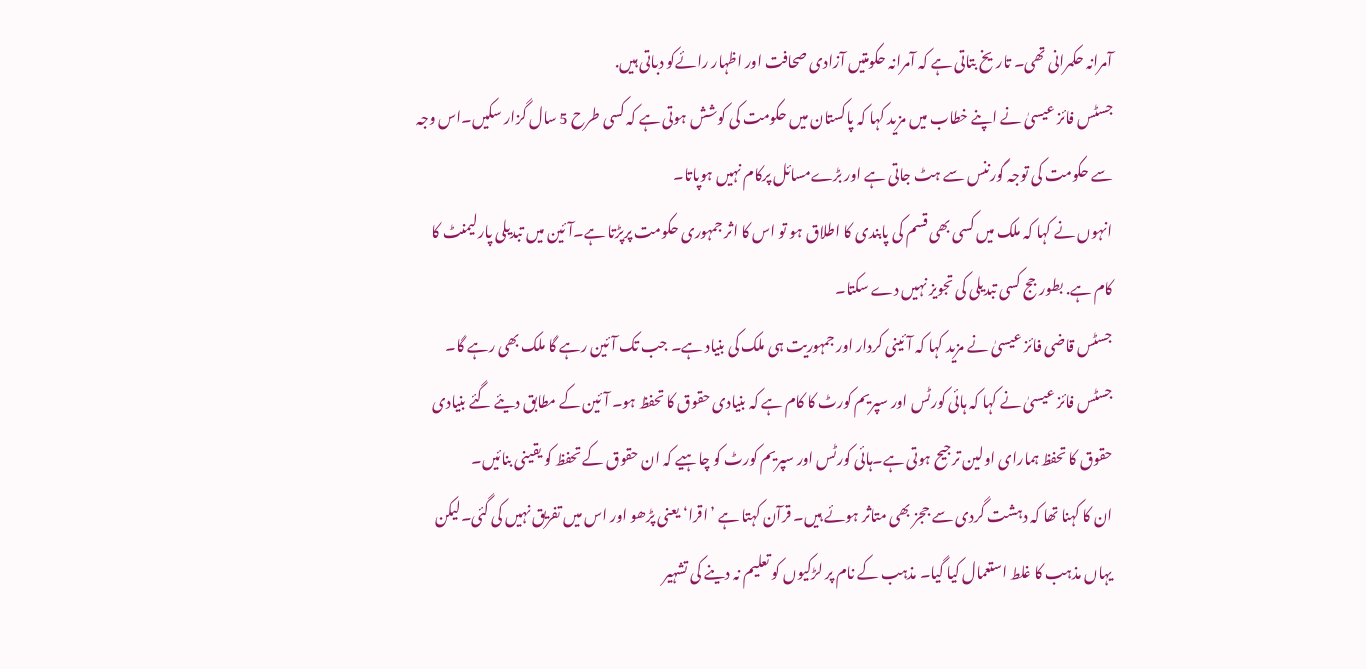آمرانہ حکمرانی تھی۔ تاریخ بتاتی ہے کہ آمرانہ حکومتیں آزادی صحافت اور اظہار رائےکو دباتی ہیں.
جسٹس فائز عیسیٰ نے اپنے خطاب میں مزید کہا کہ پاکستان میں حکومت کی کوشش ہوتی ہے کہ کسی طرح 5 سال گزار سکیں۔اس وجہ سے حکومت کی توجہ گورننس سے ہٹ جاتی ہے اور بڑےمسائل پرکام نہیں ہوپاتا۔
انہوں نے کہا کہ ملک میں کسی بھی قسم کی پابندی کا اطلاق ہو تو اس کا اثر جمہوری حکومت پرپڑتا ہے۔آئین میں تبدیلی پارلیمنٹ کا کام ہے. بطور جج کسی تبدیلی کی تجویز نہیں دے سکتا۔
جسٹس قاضی فائز عیسیٰ نے مزید کہا کہ آئینی کردار اور جمہوریت ہی ملک کی بنیاد ہے۔ جب تک آئین رہے گا ملک بھی رہے گا۔
جسٹس فائز عیسیٰ نے کہا کہ ہائی کورٹس اور سپریم کورٹ کا کام ہے کہ بنیادی حقوق کا تحفظ ہو۔ آئین کے مطابق دیئے گئے بنیادی حقوق کا تحفظ ہمارای اولین ترجیح ہوتی ہے۔ہائی کورٹس اور سپریم کورٹ کو چاہیے کہ ان حقوق کے تحفظ کو یقینی بنائیں۔
ان کا کہنا تھا کہ دہشت گردی سے ججز بھی متاثر ہوئے ہیں۔ قرآن کہتا ہے ’اقرا‘ یعنی پڑھو اور اس میں تفریق نہیں کی گئی۔لیکن یہاں مذہب کا غلط استعمال کیا گیا۔ مذہب کے نام پر لڑکیوں کو تعلیم نہ دینے کی تشہیر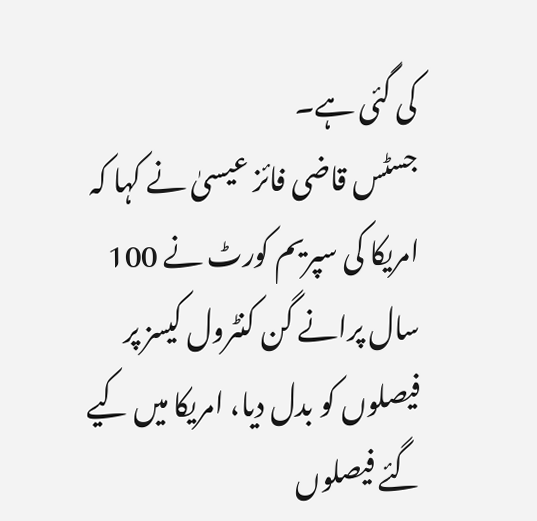کی گئی ہے۔
جسٹس قاضی فائز عیسیٰ نے کہا کہ امریکا کی سپریم کورٹ نے 100 سال پرانے گن کنٹرول کیسز پر فیصلوں کو بدل دیا، امریکا میں کیے گئے فیصلوں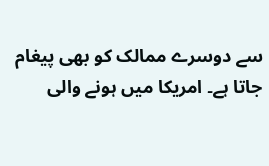سے دوسرے ممالک کو بھی پیغام جاتا ہے۔ امریکا میں ہونے والی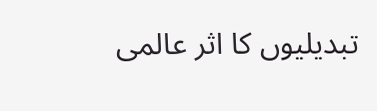تبدیلیوں کا اثر عالمی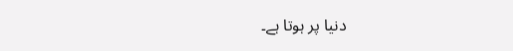دنیا پر ہوتا ہے۔